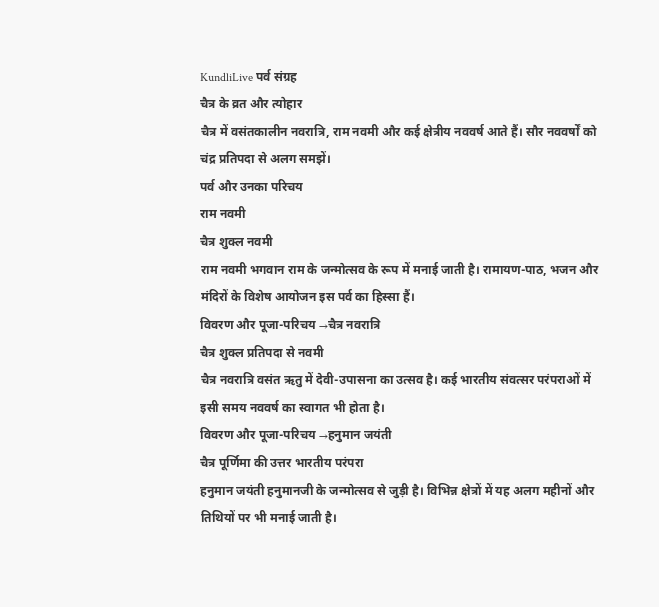KundliLive पर्व संग्रह
चैत्र के व्रत और त्योहार
चैत्र में वसंतकालीन नवरात्रि, राम नवमी और कई क्षेत्रीय नववर्ष आते हैं। सौर नववर्षों को चंद्र प्रतिपदा से अलग समझें।
पर्व और उनका परिचय
राम नवमी
चैत्र शुक्ल नवमी
राम नवमी भगवान राम के जन्मोत्सव के रूप में मनाई जाती है। रामायण-पाठ, भजन और मंदिरों के विशेष आयोजन इस पर्व का हिस्सा हैं।
विवरण और पूजा-परिचय →चैत्र नवरात्रि
चैत्र शुक्ल प्रतिपदा से नवमी
चैत्र नवरात्रि वसंत ऋतु में देवी-उपासना का उत्सव है। कई भारतीय संवत्सर परंपराओं में इसी समय नववर्ष का स्वागत भी होता है।
विवरण और पूजा-परिचय →हनुमान जयंती
चैत्र पूर्णिमा की उत्तर भारतीय परंपरा
हनुमान जयंती हनुमानजी के जन्मोत्सव से जुड़ी है। विभिन्न क्षेत्रों में यह अलग महीनों और तिथियों पर भी मनाई जाती है।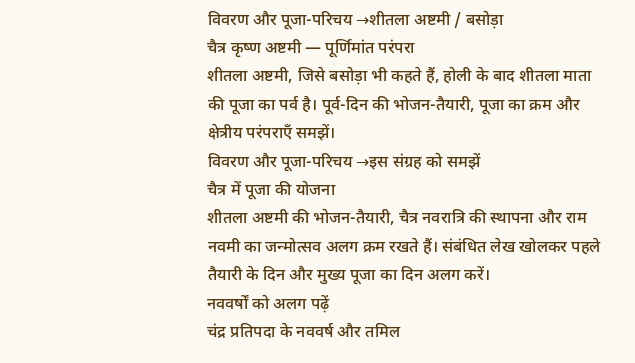विवरण और पूजा-परिचय →शीतला अष्टमी / बसोड़ा
चैत्र कृष्ण अष्टमी — पूर्णिमांत परंपरा
शीतला अष्टमी, जिसे बसोड़ा भी कहते हैं, होली के बाद शीतला माता की पूजा का पर्व है। पूर्व-दिन की भोजन-तैयारी, पूजा का क्रम और क्षेत्रीय परंपराएँ समझें।
विवरण और पूजा-परिचय →इस संग्रह को समझें
चैत्र में पूजा की योजना
शीतला अष्टमी की भोजन-तैयारी, चैत्र नवरात्रि की स्थापना और राम नवमी का जन्मोत्सव अलग क्रम रखते हैं। संबंधित लेख खोलकर पहले तैयारी के दिन और मुख्य पूजा का दिन अलग करें।
नववर्षों को अलग पढ़ें
चंद्र प्रतिपदा के नववर्ष और तमिल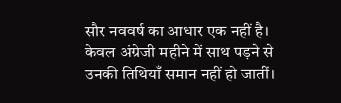सौर नववर्ष का आधार एक नहीं है। केवल अंग्रेजी महीने में साथ पड़ने से उनकी तिथियाँ समान नहीं हो जातीं।